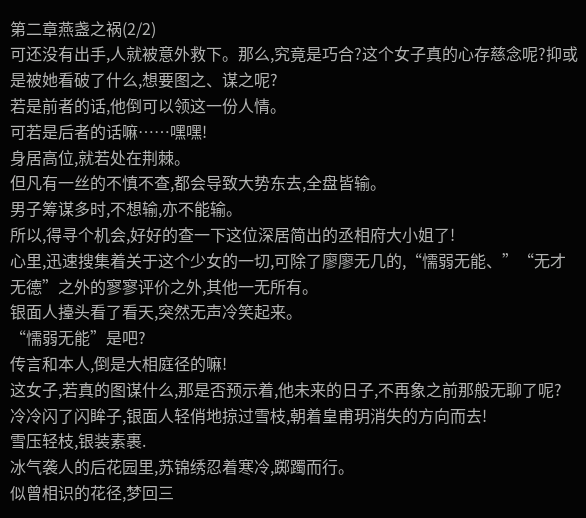第二章燕盏之祸(2/2)
可还没有出手,人就被意外救下。那么,究竟是巧合?这个女子真的心存慈念呢?抑或是被她看破了什么,想要图之、谋之呢?
若是前者的话,他倒可以领这一份人情。
可若是后者的话嘛……嘿嘿!
身居高位,就若处在荆棘。
但凡有一丝的不慎不查,都会导致大势东去,全盘皆输。
男子筹谋多时,不想输,亦不能输。
所以,得寻个机会,好好的查一下这位深居简出的丞相府大小姐了!
心里,迅速搜集着关于这个少女的一切,可除了廖廖无几的,“懦弱无能、”“无才无德”之外的寥寥评价之外,其他一无所有。
银面人擡头看了看天,突然无声冷笑起来。
“懦弱无能”是吧?
传言和本人,倒是大相庭径的嘛!
这女子,若真的图谋什么,那是否预示着,他未来的日子,不再象之前那般无聊了呢?
冷冷闪了闪眸子,银面人轻俏地掠过雪枝,朝着皇甫玥消失的方向而去!
雪压轻枝,银装素裹.
冰气袭人的后花园里,苏锦绣忍着寒冷,踯躅而行。
似曾相识的花径,梦回三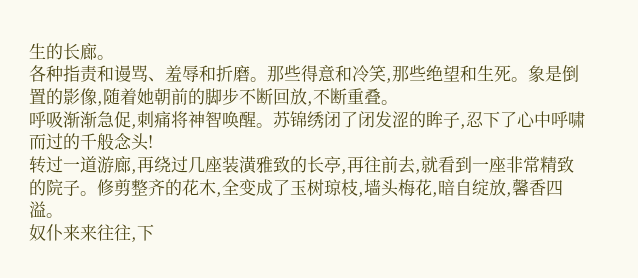生的长廊。
各种指责和谩骂、羞辱和折磨。那些得意和冷笑,那些绝望和生死。象是倒置的影像,随着她朝前的脚步不断回放,不断重叠。
呼吸渐渐急促,刺痛将神智唤醒。苏锦绣闭了闭发涩的眸子,忍下了心中呼啸而过的千般念头!
转过一道游廊,再绕过几座装潢雅致的长亭,再往前去,就看到一座非常精致的院子。修剪整齐的花木,全变成了玉树琼枝,墙头梅花,暗自绽放,馨香四溢。
奴仆来来往往,下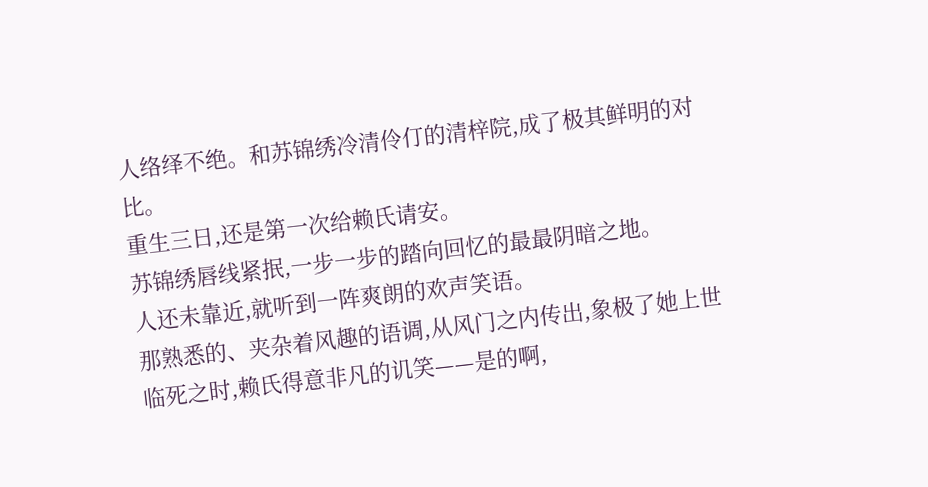人络绎不绝。和苏锦绣冷清伶仃的清梓院,成了极其鲜明的对比。
重生三日,还是第一次给赖氏请安。
苏锦绣唇线紧抿,一步一步的踏向回忆的最最阴暗之地。
人还未靠近,就听到一阵爽朗的欢声笑语。
那熟悉的、夹杂着风趣的语调,从风门之内传出,象极了她上世临死之时,赖氏得意非凡的讥笑——是的啊,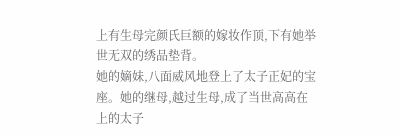上有生母完颜氏巨额的嫁妆作顶,下有她举世无双的绣品垫背。
她的嫡妹,八面威风地登上了太子正妃的宝座。她的继母,越过生母,成了当世高高在上的太子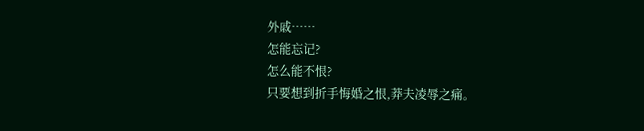外戚……
怎能忘记?
怎么能不恨?
只要想到折手悔婚之恨,莽夫凌辱之痛。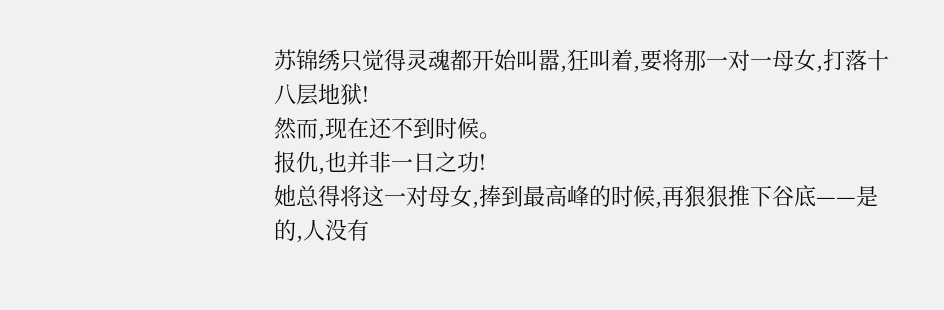苏锦绣只觉得灵魂都开始叫嚣,狂叫着,要将那一对一母女,打落十八层地狱!
然而,现在还不到时候。
报仇,也并非一日之功!
她总得将这一对母女,捧到最高峰的时候,再狠狠推下谷底——是的,人没有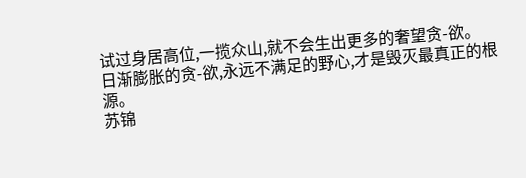试过身居高位,一揽众山,就不会生出更多的奢望贪-欲。
日渐膨胀的贪-欲,永远不满足的野心,才是毁灭最真正的根源。
苏锦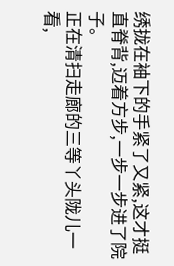绣拢在袖下的手紧了又紧,这才挺直脊背,迈着方步,一步一步进了院子。
正在清扫走廊的三等丫头陇儿一看,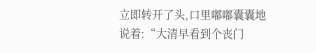立即转开了头,口里嘟嘟囊囊地说着:“大清早看到个丧门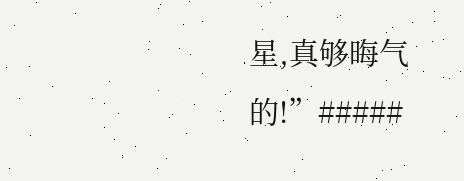星,真够晦气的!”#####